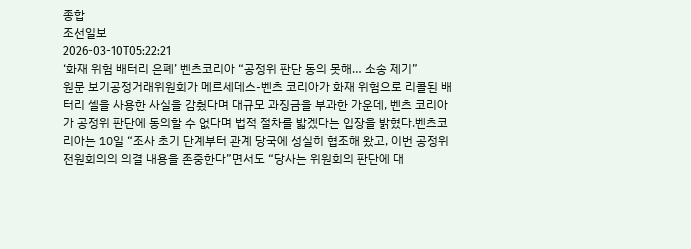종합
조선일보
2026-03-10T05:22:21
‘화재 위험 배터리 은폐’ 벤츠코리아 “공정위 판단 동의 못해… 소송 제기”
원문 보기공정거래위원회가 메르세데스-벤츠 코리아가 화재 위험으로 리콜된 배터리 셀을 사용한 사실을 감췄다며 대규모 과징금을 부과한 가운데, 벤츠 코리아가 공정위 판단에 동의할 수 없다며 법적 절차를 밟겠다는 입장을 밝혔다.벤츠코리아는 10일 “조사 초기 단계부터 관계 당국에 성실히 협조해 왔고, 이번 공정위 전원회의의 의결 내용을 존중한다”면서도 “당사는 위원회의 판단에 대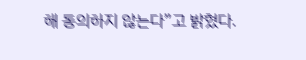해 동의하지 않는다”고 밝혔다.